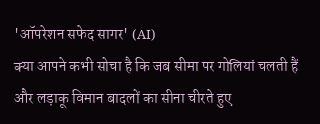'ऑपरेशन सफेद सागर' (AI)
क्या आपने कभी सोचा है कि जब सीमा पर गोलियां चलती हैं और लड़ाकू विमान बादलों का सीना चीरते हुए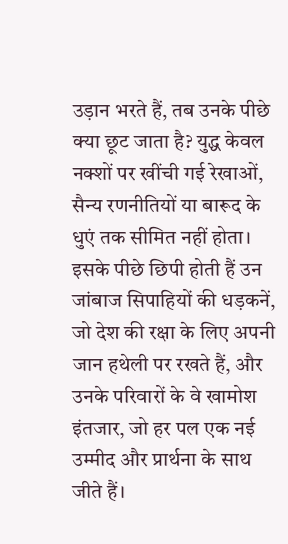उड़ान भरते हैं, तब उनके पीछे क्या छूट जाता है? युद्ध केवल नक्शों पर खींची गई रेखाओं, सैन्य रणनीतियों या बारूद के धुएं तक सीमित नहीं होता। इसके पीछे छिपी होती हैं उन जांबाज सिपाहियों की धड़कनें, जो देश की रक्षा के लिए अपनी जान हथेली पर रखते हैं, और उनके परिवारों के वे खामोश इंतजार, जो हर पल एक नई उम्मीद और प्रार्थना के साथ जीते हैं।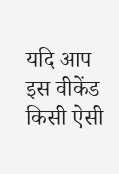यदि आप इस वीकेंड किसी ऐसी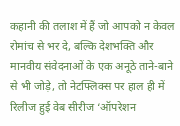कहानी की तलाश में हैं जो आपको न केवल रोमांच से भर दे, बल्कि देशभक्ति और मानवीय संवेदनाओं के एक अनूठे ताने-बाने से भी जोड़े, तो नेटफ्लिक्स पर हाल ही में रिलीज हुई वेब सीरीज ‘ऑपरेशन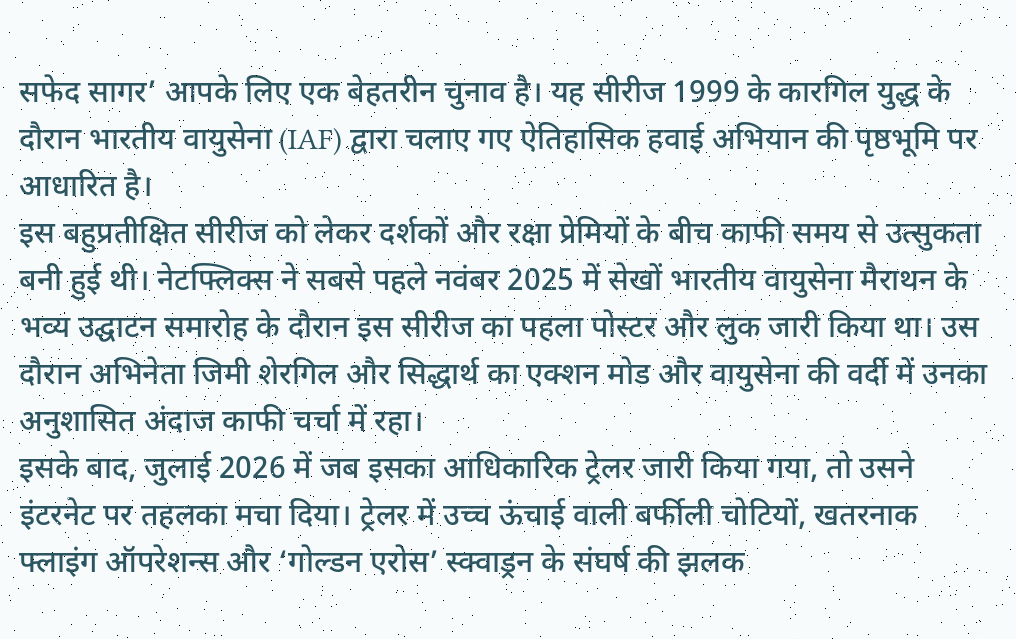सफेद सागर’ आपके लिए एक बेहतरीन चुनाव है। यह सीरीज 1999 के कारगिल युद्ध के दौरान भारतीय वायुसेना (IAF) द्वारा चलाए गए ऐतिहासिक हवाई अभियान की पृष्ठभूमि पर आधारित है।
इस बहुप्रतीक्षित सीरीज को लेकर दर्शकों और रक्षा प्रेमियों के बीच काफी समय से उत्सुकता बनी हुई थी। नेटफ्लिक्स ने सबसे पहले नवंबर 2025 में सेखों भारतीय वायुसेना मैराथन के भव्य उद्घाटन समारोह के दौरान इस सीरीज का पहला पोस्टर और लुक जारी किया था। उस दौरान अभिनेता जिमी शेरगिल और सिद्धार्थ का एक्शन मोड और वायुसेना की वर्दी में उनका अनुशासित अंदाज काफी चर्चा में रहा।
इसके बाद, जुलाई 2026 में जब इसका आधिकारिक ट्रेलर जारी किया गया, तो उसने इंटरनेट पर तहलका मचा दिया। ट्रेलर में उच्च ऊंचाई वाली बर्फीली चोटियों, खतरनाक फ्लाइंग ऑपरेशन्स और ‘गोल्डन एरोस’ स्क्वाड्रन के संघर्ष की झलक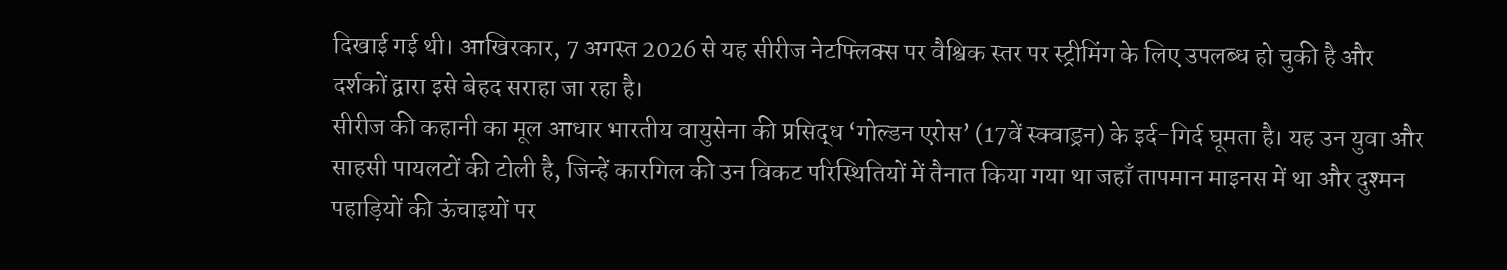दिखाई गई थी। आखिरकार, 7 अगस्त 2026 से यह सीरीज नेटफ्लिक्स पर वैश्विक स्तर पर स्ट्रीमिंग के लिए उपलब्ध हो चुकी है और दर्शकों द्वारा इसे बेहद सराहा जा रहा है।
सीरीज की कहानी का मूल आधार भारतीय वायुसेना की प्रसिद्ध ‘गोल्डन एरोस’ (17वें स्क्वाड्रन) के इर्द-गिर्द घूमता है। यह उन युवा और साहसी पायलटों की टोली है, जिन्हें कारगिल की उन विकट परिस्थितियों में तैनात किया गया था जहाँ तापमान माइनस में था और दुश्मन पहाड़ियों की ऊंचाइयों पर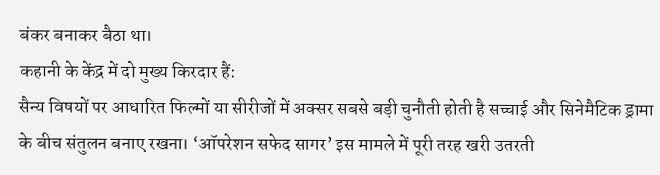बंकर बनाकर बैठा था।
कहानी के केंद्र में दो मुख्य किरदार हैं:
सैन्य विषयों पर आधारित फिल्मों या सीरीजों में अक्सर सबसे बड़ी चुनौती होती है सच्चाई और सिनेमैटिक ड्रामा के बीच संतुलन बनाए रखना। ‘ऑपरेशन सफेद सागर’ इस मामले में पूरी तरह खरी उतरती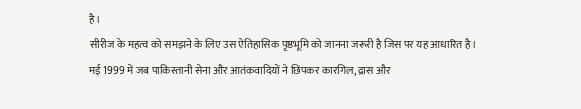है।
सीरीज के महत्व को समझने के लिए उस ऐतिहासिक पृष्ठभूमि को जानना जरूरी है जिस पर यह आधारित है।
मई 1999 में जब पाकिस्तानी सेना और आतंकवादियों ने छिपकर कारगिल, द्रास और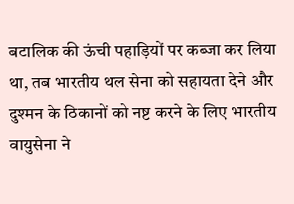बटालिक की ऊंची पहाड़ियों पर कब्जा कर लिया था, तब भारतीय थल सेना को सहायता देने और दुश्मन के ठिकानों को नष्ट करने के लिए भारतीय वायुसेना ने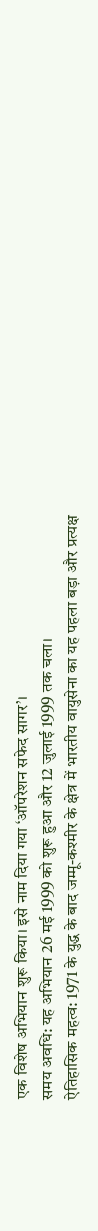एक विशेष अभियान शुरू किया। इसे नाम दिया गया ‘ऑपरेशन सफेद सागर’।
समय अवधि: यह अभियान 26 मई 1999 को शुरू हुआ और 12 जुलाई 1999 तक चला।
ऐतिहासिक महत्व: 1971 के युद्ध के बाद जम्मू-कश्मीर के क्षेत्र में भारतीय वायुसेना का यह पहला बड़ा और प्रत्यक्ष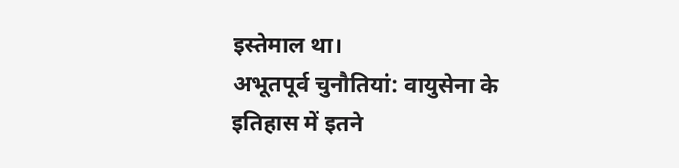इस्तेमाल था।
अभूतपूर्व चुनौतियां: वायुसेना के इतिहास में इतने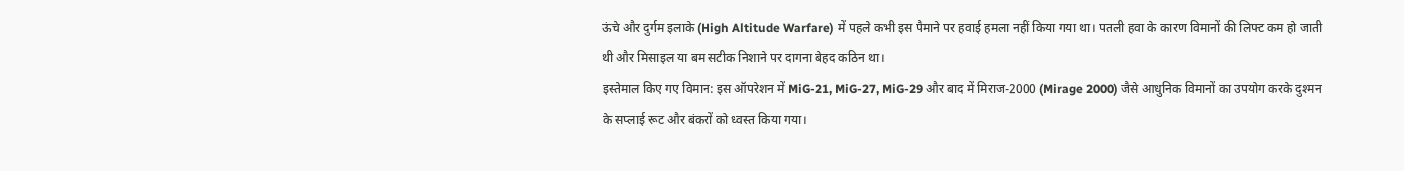ऊंचे और दुर्गम इलाके (High Altitude Warfare) में पहले कभी इस पैमाने पर हवाई हमला नहीं किया गया था। पतली हवा के कारण विमानों की लिफ्ट कम हो जाती थी और मिसाइल या बम सटीक निशाने पर दागना बेहद कठिन था।
इस्तेमाल किए गए विमान: इस ऑपरेशन में MiG-21, MiG-27, MiG-29 और बाद में मिराज-2000 (Mirage 2000) जैसे आधुनिक विमानों का उपयोग करके दुश्मन के सप्लाई रूट और बंकरों को ध्वस्त किया गया।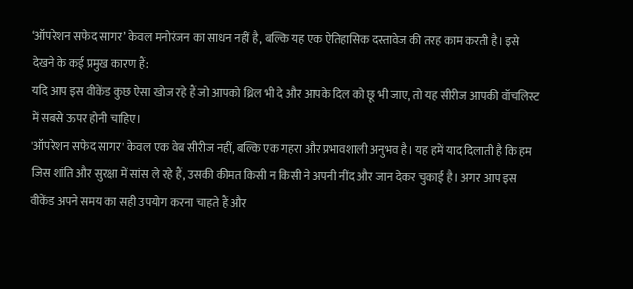‘ऑपरेशन सफेद सागर’ केवल मनोरंजन का साधन नहीं है, बल्कि यह एक ऐतिहासिक दस्तावेज की तरह काम करती है। इसे देखने के कई प्रमुख कारण हैं:
यदि आप इस वीकेंड कुछ ऐसा खोज रहे हैं जो आपको थ्रिल भी दे और आपके दिल को छू भी जाए, तो यह सीरीज आपकी वॉचलिस्ट में सबसे ऊपर होनी चाहिए।
'ऑपरेशन सफेद सागर' केवल एक वेब सीरीज नहीं, बल्कि एक गहरा और प्रभावशाली अनुभव है। यह हमें याद दिलाती है कि हम जिस शांति और सुरक्षा में सांस ले रहे हैं, उसकी कीमत किसी न किसी ने अपनी नींद और जान देकर चुकाई है। अगर आप इस वीकेंड अपने समय का सही उपयोग करना चाहते हैं और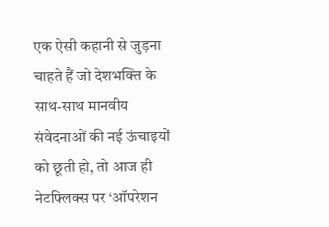एक ऐसी कहानी से जुड़ना चाहते हैं जो देशभक्ति के साथ-साथ मानवीय संवेदनाओं की नई ऊंचाइयों को छूती हो, तो आज ही नेटफ्लिक्स पर ‘ऑपरेशन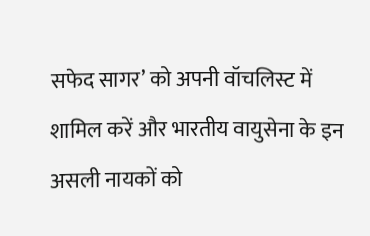सफेद सागर’ को अपनी वॉचलिस्ट में शामिल करें और भारतीय वायुसेना के इन असली नायकों को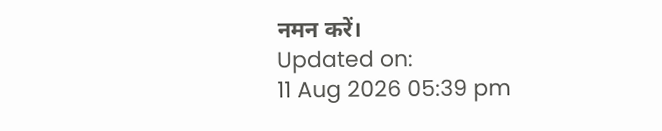नमन करें।
Updated on:
11 Aug 2026 05:39 pm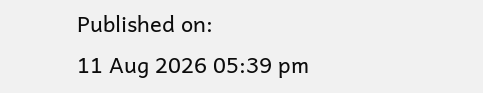Published on:
11 Aug 2026 05:39 pm